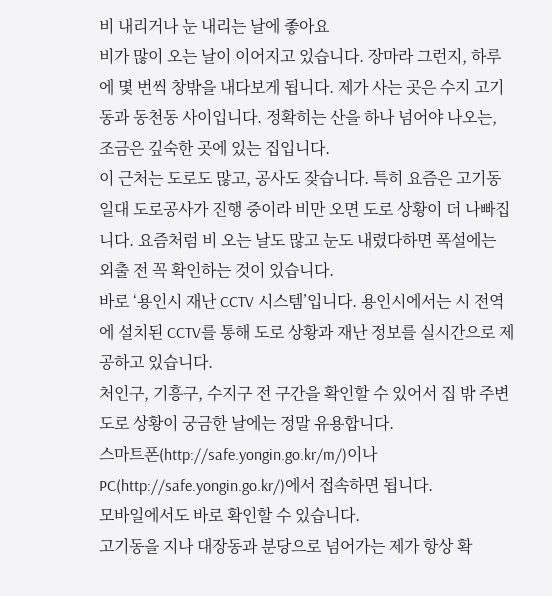비 내리거나 눈 내리는 날에 좋아요
비가 많이 오는 날이 이어지고 있습니다. 장마라 그런지, 하루에 몇 번씩 창밖을 내다보게 됩니다. 제가 사는 곳은 수지 고기동과 동천동 사이입니다. 정확히는 산을 하나 넘어야 나오는, 조금은 깊숙한 곳에 있는 집입니다.
이 근처는 도로도 많고, 공사도 잦습니다. 특히 요즘은 고기동 일대 도로공사가 진행 중이라 비만 오면 도로 상황이 더 나빠집니다. 요즘처럼 비 오는 날도 많고 눈도 내렸다하면 폭설에는 외출 전 꼭 확인하는 것이 있습니다.
바로 ‘용인시 재난 CCTV 시스템’입니다. 용인시에서는 시 전역에 설치된 CCTV를 통해 도로 상황과 재난 정보를 실시간으로 제공하고 있습니다.
처인구, 기흥구, 수지구 전 구간을 확인할 수 있어서 집 밖 주변 도로 상황이 궁금한 날에는 정말 유용합니다.
스마트폰(http://safe.yongin.go.kr/m/)이나 PC(http://safe.yongin.go.kr/)에서 접속하면 됩니다.
모바일에서도 바로 확인할 수 있습니다.
고기동을 지나 대장동과 분당으로 넘어가는 제가 항상 확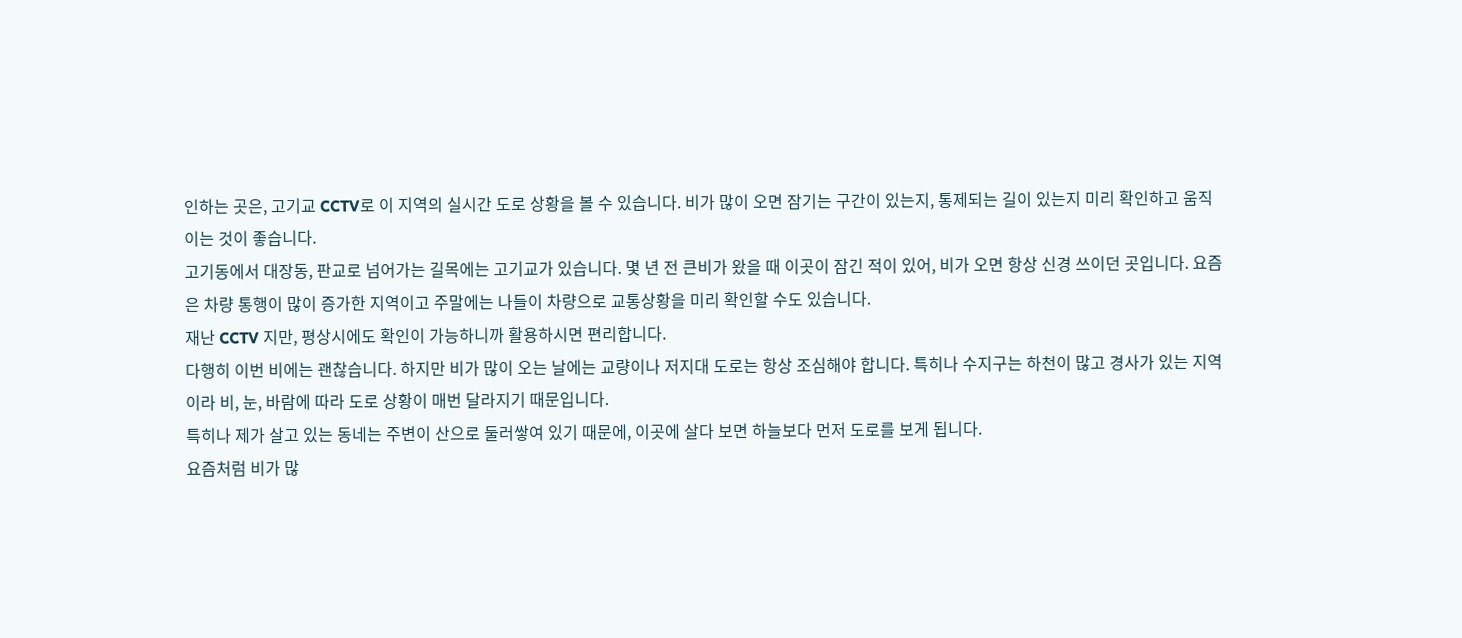인하는 곳은, 고기교 CCTV로 이 지역의 실시간 도로 상황을 볼 수 있습니다. 비가 많이 오면 잠기는 구간이 있는지, 통제되는 길이 있는지 미리 확인하고 움직이는 것이 좋습니다.
고기동에서 대장동, 판교로 넘어가는 길목에는 고기교가 있습니다. 몇 년 전 큰비가 왔을 때 이곳이 잠긴 적이 있어, 비가 오면 항상 신경 쓰이던 곳입니다. 요즘은 차량 통행이 많이 증가한 지역이고 주말에는 나들이 차량으로 교통상황을 미리 확인할 수도 있습니다.
재난 CCTV 지만, 평상시에도 확인이 가능하니까 활용하시면 편리합니다.
다행히 이번 비에는 괜찮습니다. 하지만 비가 많이 오는 날에는 교량이나 저지대 도로는 항상 조심해야 합니다. 특히나 수지구는 하천이 많고 경사가 있는 지역이라 비, 눈, 바람에 따라 도로 상황이 매번 달라지기 때문입니다.
특히나 제가 살고 있는 동네는 주변이 산으로 둘러쌓여 있기 때문에, 이곳에 살다 보면 하늘보다 먼저 도로를 보게 됩니다.
요즘처럼 비가 많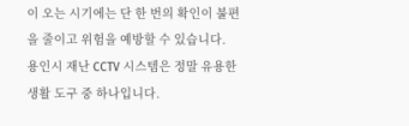이 오는 시기에는 단 한 번의 확인이 불편을 줄이고 위험을 예방할 수 있습니다.
용인시 재난 CCTV 시스템은 정말 유용한 생활 도구 중 하나입니다.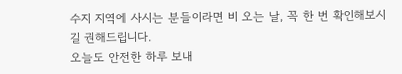수지 지역에 사시는 분들이라면 비 오는 날, 꼭 한 번 확인해보시길 권해드립니다.
오늘도 안전한 하루 보내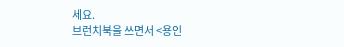세요.
브런치북을 쓰면서 <용인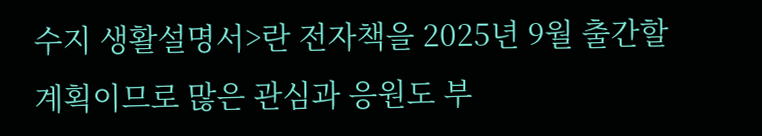수지 생활설명서>란 전자책을 2025년 9월 출간할 계획이므로 많은 관심과 응원도 부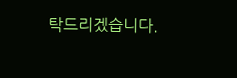탁드리겠습니다.